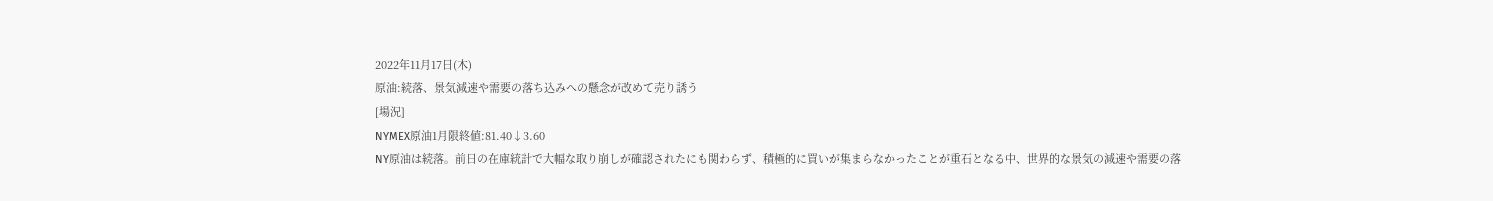2022年11月17日(木)
原油:続落、景気減速や需要の落ち込みへの懸念が改めて売り誘う
[場況]
NYMEX原油1月限終値:81.40↓3.60
NY原油は続落。前日の在庫統計で大幅な取り崩しが確認されたにも関わらず、積極的に買いが集まらなかったことが重石となる中、世界的な景気の減速や需要の落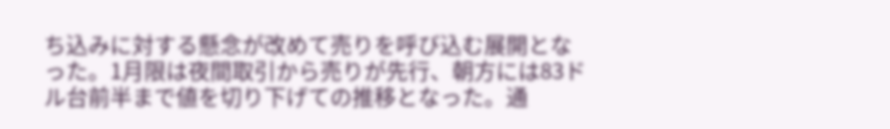ち込みに対する懸念が改めて売りを呼び込む展開となった。1月限は夜間取引から売りが先行、朝方には83ドル台前半まで値を切り下げての推移となった。通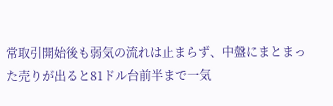常取引開始後も弱気の流れは止まらず、中盤にまとまった売りが出ると81ドル台前半まで一気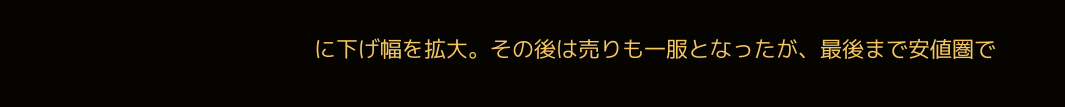に下げ幅を拡大。その後は売りも一服となったが、最後まで安値圏で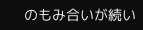のもみ合いが続い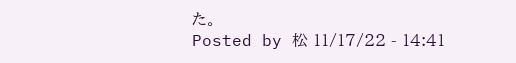た。
Posted by 松 11/17/22 - 14:41